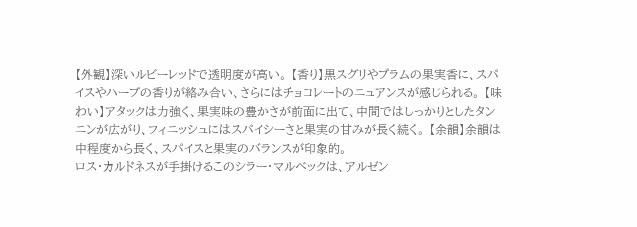【外観】深いルビーレッドで透明度が高い。 【香り】黒スグリやプラムの果実香に、スパイスやハーブの香りが絡み合い、さらにはチョコレートのニュアンスが感じられる。 【味わい】アタックは力強く、果実味の豊かさが前面に出て、中間ではしっかりとしたタンニンが広がり、フィニッシュにはスパイシーさと果実の甘みが長く続く。 【余韻】余韻は中程度から長く、スパイスと果実のバランスが印象的。
ロス・カルドネスが手掛けるこのシラー・マルベックは、アルゼン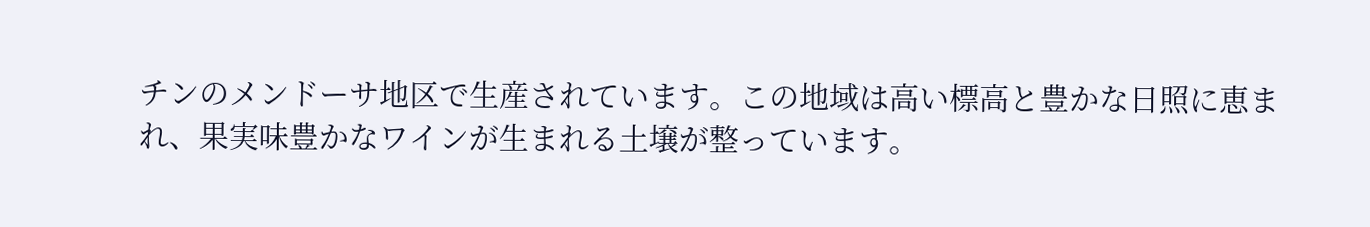チンのメンドーサ地区で生産されています。この地域は高い標高と豊かな日照に恵まれ、果実味豊かなワインが生まれる土壌が整っています。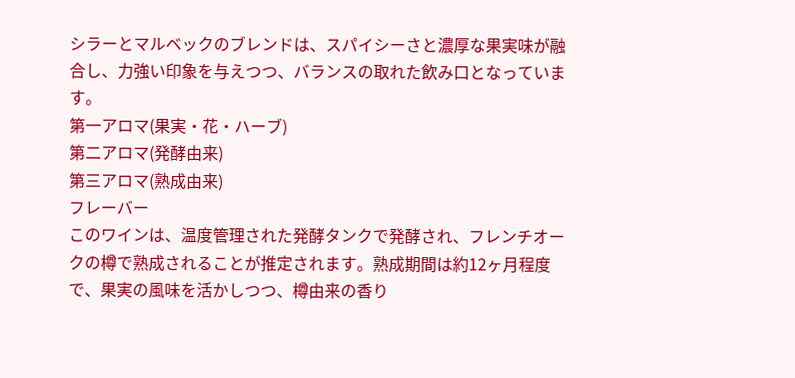シラーとマルベックのブレンドは、スパイシーさと濃厚な果実味が融合し、力強い印象を与えつつ、バランスの取れた飲み口となっています。
第一アロマ(果実・花・ハーブ)
第二アロマ(発酵由来)
第三アロマ(熟成由来)
フレーバー
このワインは、温度管理された発酵タンクで発酵され、フレンチオークの樽で熟成されることが推定されます。熟成期間は約12ヶ月程度で、果実の風味を活かしつつ、樽由来の香り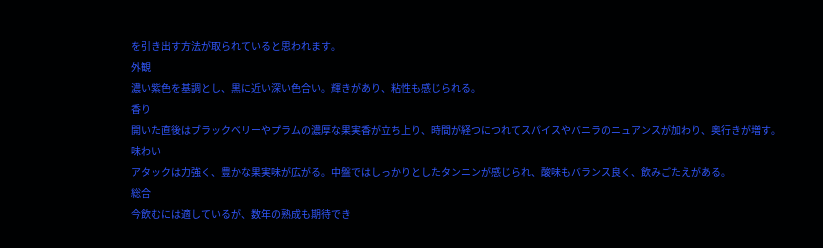を引き出す方法が取られていると思われます。
外観
濃い紫色を基調とし、黒に近い深い色合い。輝きがあり、粘性も感じられる。
香り
開いた直後はブラックベリーやプラムの濃厚な果実香が立ち上り、時間が経つにつれてスパイスやバニラのニュアンスが加わり、奥行きが増す。
味わい
アタックは力強く、豊かな果実味が広がる。中盤ではしっかりとしたタンニンが感じられ、酸味もバランス良く、飲みごたえがある。
総合
今飲むには適しているが、数年の熟成も期待でき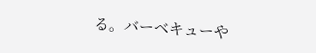る。バーベキューや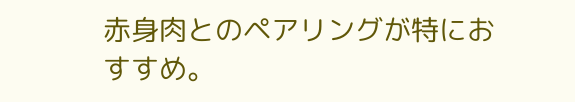赤身肉とのペアリングが特におすすめ。